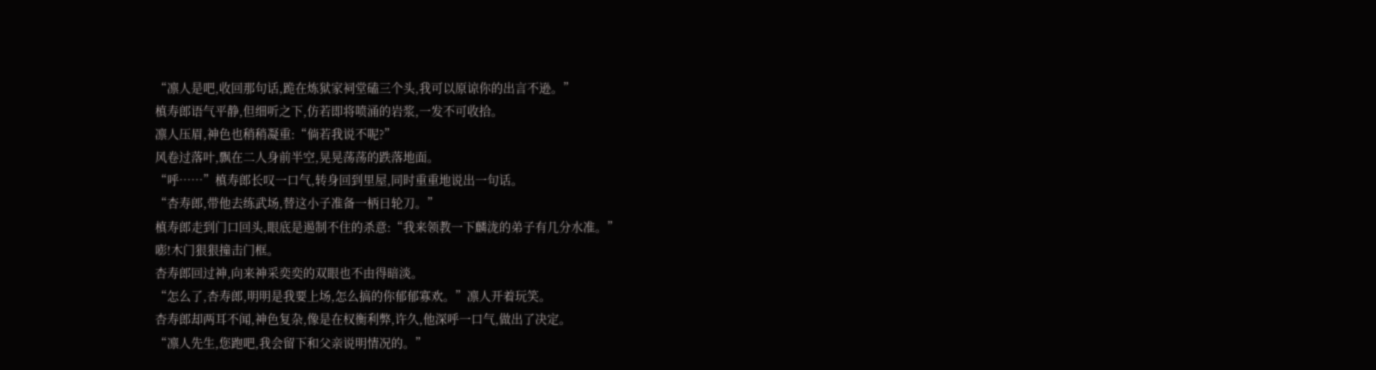“凛人是吧,收回那句话,跪在炼狱家祠堂磕三个头,我可以原谅你的出言不逊。”
槙寿郎语气平静,但细听之下,仿若即将喷涌的岩浆,一发不可收拾。
凛人压眉,神色也稍稍凝重:“倘若我说不呢?”
风卷过落叶,飘在二人身前半空,晃晃荡荡的跌落地面。
“呼……”槙寿郎长叹一口气,转身回到里屋,同时重重地说出一句话。
“杏寿郎,带他去练武场,替这小子准备一柄日轮刀。”
槙寿郎走到门口回头,眼底是遏制不住的杀意:“我来领教一下麟泷的弟子有几分水准。”
嘭!木门狠狠撞击门框。
杏寿郎回过神,向来神采奕奕的双眼也不由得暗淡。
“怎么了,杏寿郎,明明是我要上场,怎么搞的你郁郁寡欢。”凛人开着玩笑。
杏寿郎却两耳不闻,神色复杂,像是在权衡利弊,许久,他深呼一口气,做出了决定。
“凛人先生,您跑吧,我会留下和父亲说明情况的。”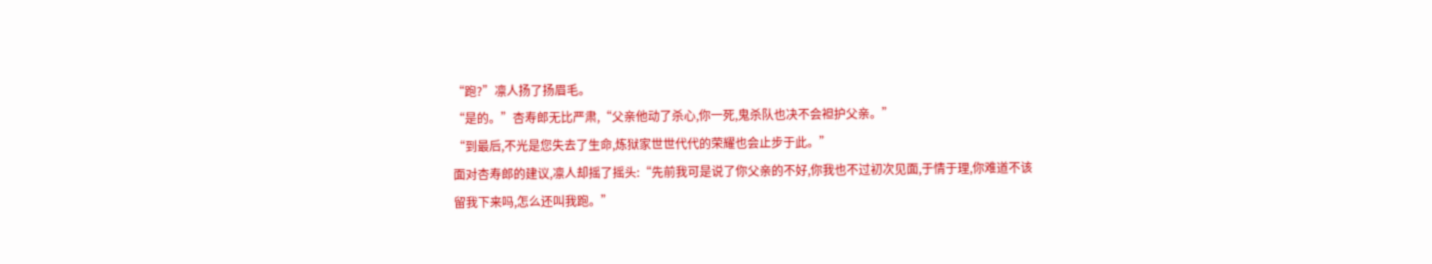“跑?”凛人扬了扬眉毛。
“是的。”杏寿郎无比严肃,“父亲他动了杀心,你一死,鬼杀队也决不会袒护父亲。”
“到最后,不光是您失去了生命,炼狱家世世代代的荣耀也会止步于此。”
面对杏寿郎的建议,凛人却摇了摇头:“先前我可是说了你父亲的不好,你我也不过初次见面,于情于理,你难道不该留我下来吗,怎么还叫我跑。”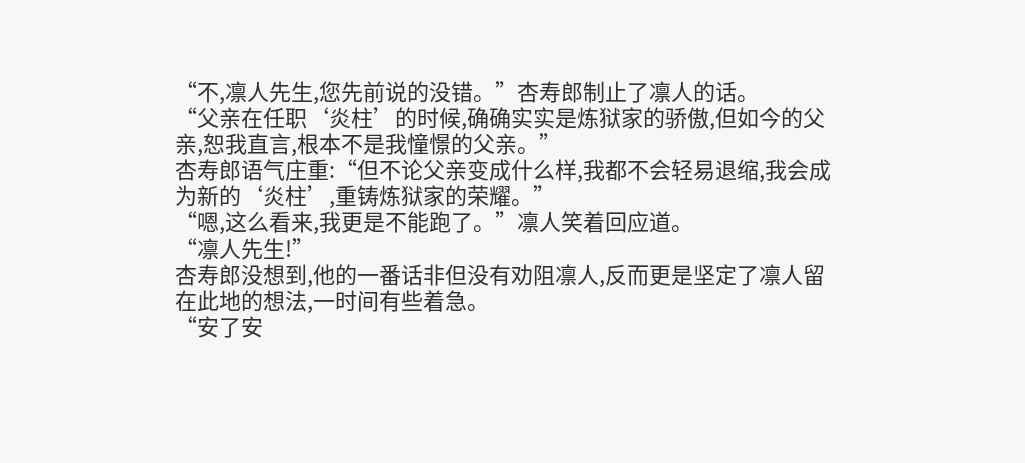“不,凛人先生,您先前说的没错。”杏寿郎制止了凛人的话。
“父亲在任职‘炎柱’的时候,确确实实是炼狱家的骄傲,但如今的父亲,恕我直言,根本不是我憧憬的父亲。”
杏寿郎语气庄重:“但不论父亲变成什么样,我都不会轻易退缩,我会成为新的‘炎柱’,重铸炼狱家的荣耀。”
“嗯,这么看来,我更是不能跑了。”凛人笑着回应道。
“凛人先生!”
杏寿郎没想到,他的一番话非但没有劝阻凛人,反而更是坚定了凛人留在此地的想法,一时间有些着急。
“安了安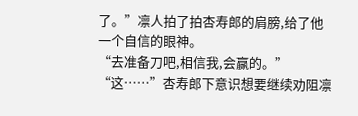了。”凛人拍了拍杏寿郎的肩膀,给了他一个自信的眼神。
“去准备刀吧,相信我,会赢的。”
“这……”杏寿郎下意识想要继续劝阻凛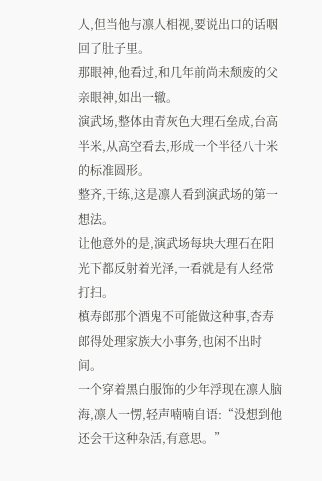人,但当他与凛人相视,要说出口的话咽回了肚子里。
那眼神,他看过,和几年前尚未颓废的父亲眼神,如出一辙。
演武场,整体由青灰色大理石垒成,台高半米,从高空看去,形成一个半径八十米的标准圆形。
整齐,干练,这是凛人看到演武场的第一想法。
让他意外的是,演武场每块大理石在阳光下都反射着光泽,一看就是有人经常打扫。
槙寿郎那个酒鬼不可能做这种事,杏寿郎得处理家族大小事务,也闲不出时间。
一个穿着黑白服饰的少年浮现在凛人脑海,凛人一愣,轻声喃喃自语:“没想到他还会干这种杂活,有意思。”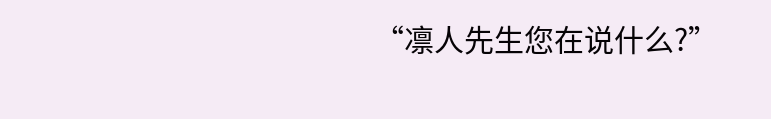“凛人先生您在说什么?”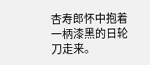杏寿郎怀中抱着一柄漆黑的日轮刀走来。